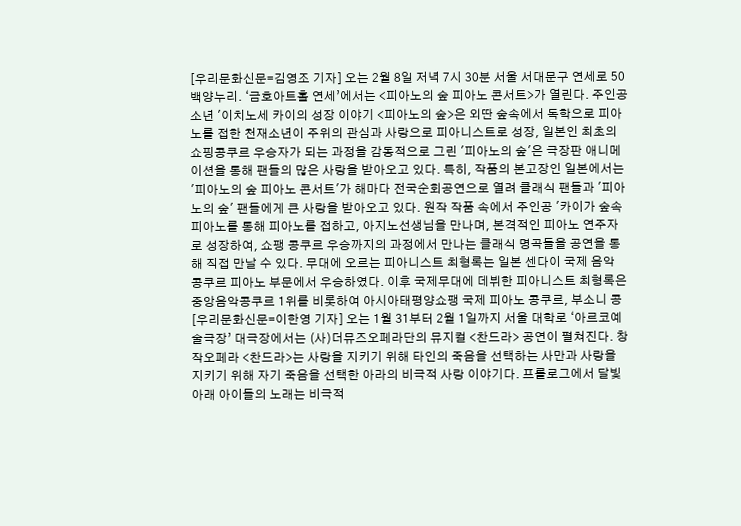[우리문화신문=김영조 기자] 오는 2월 8일 저녁 7시 30분 서울 서대문구 연세로 50 백양누리. ‘금호아트홀 연세’에서는 <피아노의 숲 피아노 콘서트>가 열린다. 주인공 소년 '이치노세 카이의 성장 이야기 <피아노의 숲>은 외딴 숲속에서 독학으로 피아노를 접한 천재소년이 주위의 관심과 사랑으로 피아니스트로 성장, 일본인 최초의 쇼핑콩쿠르 우승자가 되는 과정을 감동적으로 그린 '피아노의 숲'은 극장판 애니메이션을 통해 팬들의 많은 사랑을 받아오고 있다. 특히, 작품의 본고장인 일본에서는 '피아노의 숲 피아노 콘서트'가 해마다 전국순회공연으로 열려 클래식 팬들과 '피아노의 숲' 팬들에게 큰 사랑을 받아오고 있다. 원작 작품 속에서 주인공 '카이가 숲속피아노를 통해 피아노를 접하고, 아지노선생님을 만나며, 본격적인 피아노 연주자로 성장하여, 쇼팽 콩쿠르 우승까지의 과정에서 만나는 클래식 명곡들을 공연을 통해 직접 만날 수 있다. 무대에 오르는 피아니스트 최형록는 일본 센다이 국제 음악 콩쿠르 피아노 부문에서 우승하였다. 이후 국제무대에 데뷔한 피아니스트 최형록은 중앙음악콩쿠르 1위를 비롯하여 아시아태평양쇼팽 국제 피아노 콩쿠르, 부소니 콩
[우리문화신문=이한영 기자] 오는 1월 31부터 2월 1일까지 서울 대학로 ‘아르코예술극장’ 대극장에서는 (사)더뮤즈오페라단의 뮤지컬 <찬드라> 공연이 펼쳐진다. 창작오페라 <찬드라>는 사랑을 지키기 위해 타인의 죽음을 선택하는 사만과 사랑을 지키기 위해 자기 죽음을 선택한 아라의 비극적 사랑 이야기다. 프롤로그에서 달빛 아래 아이들의 노래는 비극적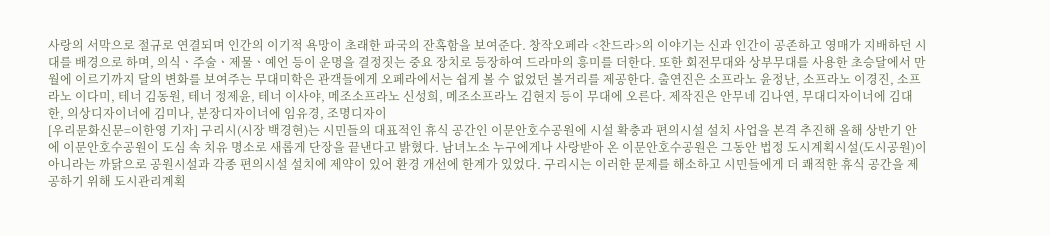사랑의 서막으로 절규로 연결되며 인간의 이기적 욕망이 초래한 파국의 잔혹함을 보여준다. 창작오페라 <찬드라>의 이야기는 신과 인간이 공존하고 영매가 지배하던 시대를 배경으로 하며, 의식ㆍ주술ㆍ제물ㆍ예언 등이 운명을 결정짓는 중요 장치로 등장하여 드라마의 흥미를 더한다. 또한 회전무대와 상부무대를 사용한 초승달에서 만월에 이르기까지 달의 변화를 보여주는 무대미학은 관객들에게 오페라에서는 쉽게 볼 수 없었던 볼거리를 제공한다. 출연진은 소프라노 윤정난, 소프라노 이경진, 소프라노 이다미, 테너 김동원, 테너 정제윤, 테너 이사야, 메조소프라노 신성희, 메조소프라노 김현지 등이 무대에 오른다. 제작진은 안무네 김나연, 무대디자이너에 김대한, 의상디자이너에 김미나, 분장디자이너에 임유경, 조명디자이
[우리문화신문=이한영 기자] 구리시(시장 백경현)는 시민들의 대표적인 휴식 공간인 이문안호수공원에 시설 확충과 편의시설 설치 사업을 본격 추진해 올해 상반기 안에 이문안호수공원이 도심 속 치유 명소로 새롭게 단장을 끝낸다고 밝혔다. 남녀노소 누구에게나 사랑받아 온 이문안호수공원은 그동안 법정 도시계획시설(도시공원)이 아니라는 까닭으로 공원시설과 각종 편의시설 설치에 제약이 있어 환경 개선에 한계가 있었다. 구리시는 이러한 문제를 해소하고 시민들에게 더 쾌적한 휴식 공간을 제공하기 위해 도시관리계획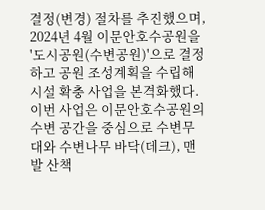결정(변경) 절차를 추진했으며, 2024년 4월 이문안호수공원을 '도시공원(수변공원)'으로 결정하고 공원 조성계획을 수립해 시설 확충 사업을 본격화했다. 이번 사업은 이문안호수공원의 수변 공간을 중심으로 수변무대와 수변나무 바닥(데크), 맨발 산책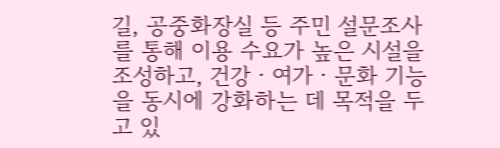길, 공중화장실 등 주민 설문조사를 통해 이용 수요가 높은 시설을 조성하고, 건강ㆍ여가ㆍ문화 기능을 동시에 강화하는 데 목적을 두고 있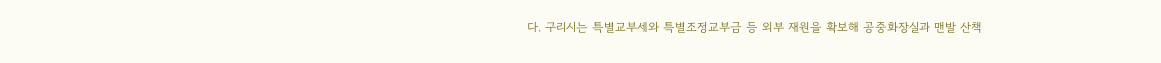다. 구리시는 특별교부세와 특별조정교부금 등 외부 재원을 확보해 공중화장실과 맨발 산책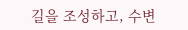길을 조성하고, 수변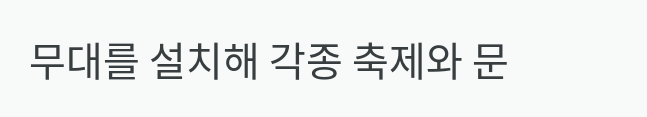무대를 설치해 각종 축제와 문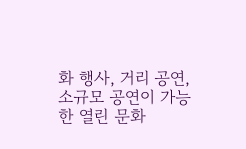화 행사, 거리 공연, 소규모 공연이 가능한 열린 문화